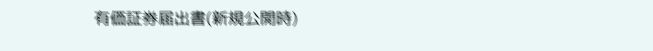有価証券届出書(新規公開時)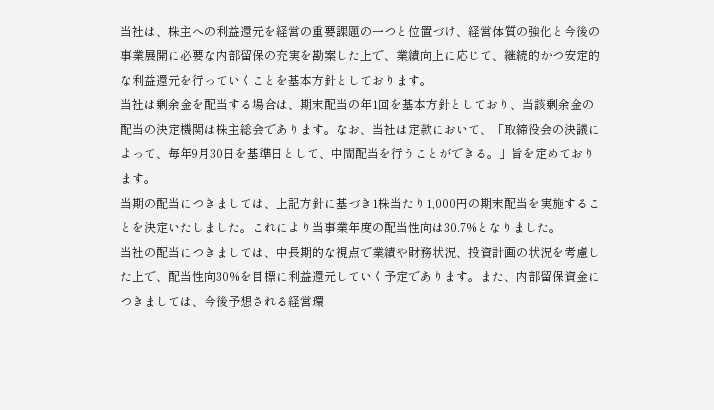当社は、株主への利益還元を経営の重要課題の一つと位置づけ、経営体質の強化と今後の事業展開に必要な内部留保の充実を勘案した上で、業績向上に応じて、継続的かつ安定的な利益還元を行っていくことを基本方針としております。
当社は剰余金を配当する場合は、期末配当の年1回を基本方針としており、当該剰余金の配当の決定機関は株主総会であります。なお、当社は定款において、「取締役会の決議によって、毎年9月30日を基準日として、中間配当を行うことができる。」旨を定めております。
当期の配当につきましては、上記方針に基づき1株当たり1,000円の期末配当を実施することを決定いたしました。これにより当事業年度の配当性向は30.7%となりました。
当社の配当につきましては、中長期的な視点で業績や財務状況、投資計画の状況を考慮した上で、配当性向30%を目標に利益還元していく予定であります。また、内部留保資金につきましては、今後予想される経営環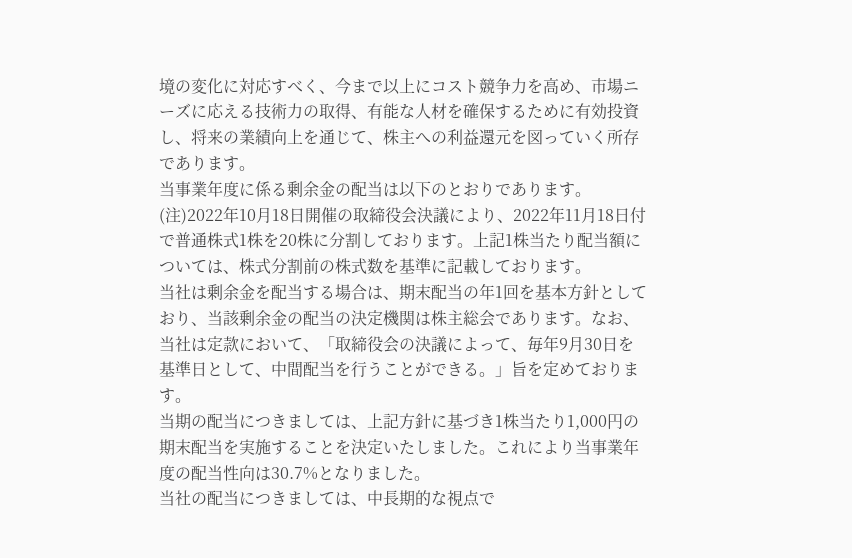境の変化に対応すべく、今まで以上にコスト競争力を高め、市場ニーズに応える技術力の取得、有能な人材を確保するために有効投資し、将来の業績向上を通じて、株主への利益還元を図っていく所存であります。
当事業年度に係る剰余金の配当は以下のとおりであります。
(注)2022年10月18日開催の取締役会決議により、2022年11月18日付で普通株式1株を20株に分割しております。上記1株当たり配当額については、株式分割前の株式数を基準に記載しております。
当社は剰余金を配当する場合は、期末配当の年1回を基本方針としており、当該剰余金の配当の決定機関は株主総会であります。なお、当社は定款において、「取締役会の決議によって、毎年9月30日を基準日として、中間配当を行うことができる。」旨を定めております。
当期の配当につきましては、上記方針に基づき1株当たり1,000円の期末配当を実施することを決定いたしました。これにより当事業年度の配当性向は30.7%となりました。
当社の配当につきましては、中長期的な視点で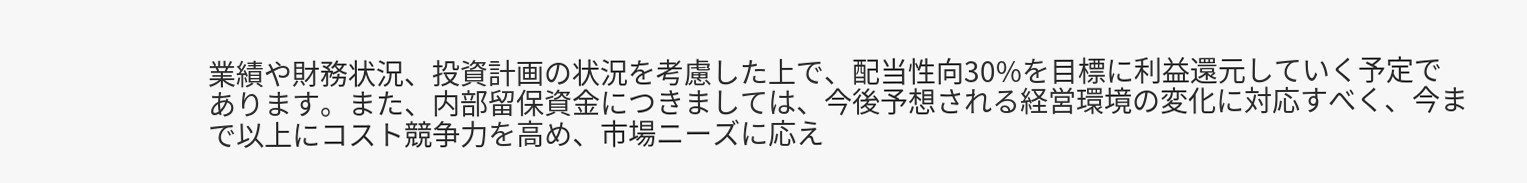業績や財務状況、投資計画の状況を考慮した上で、配当性向30%を目標に利益還元していく予定であります。また、内部留保資金につきましては、今後予想される経営環境の変化に対応すべく、今まで以上にコスト競争力を高め、市場ニーズに応え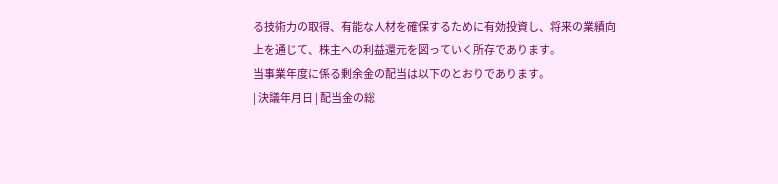る技術力の取得、有能な人材を確保するために有効投資し、将来の業績向上を通じて、株主への利益還元を図っていく所存であります。
当事業年度に係る剰余金の配当は以下のとおりであります。
| 決議年月日 | 配当金の総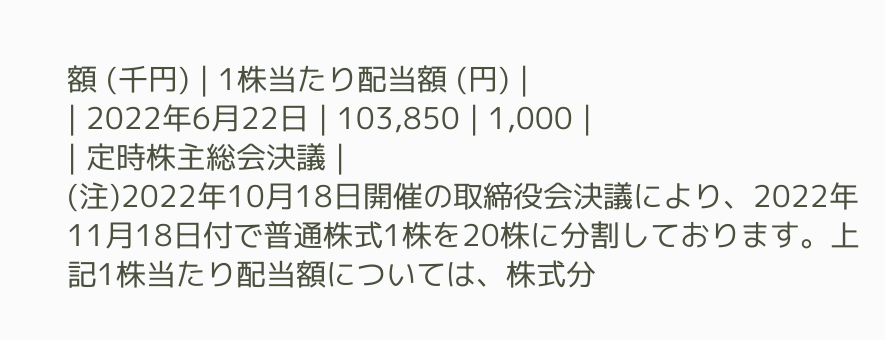額 (千円) | 1株当たり配当額 (円) |
| 2022年6月22日 | 103,850 | 1,000 |
| 定時株主総会決議 |
(注)2022年10月18日開催の取締役会決議により、2022年11月18日付で普通株式1株を20株に分割しております。上記1株当たり配当額については、株式分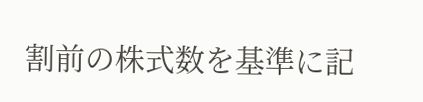割前の株式数を基準に記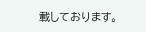載しております。